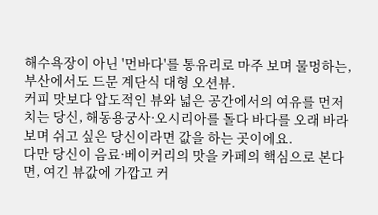해수욕장이 아닌 '먼바다'를 통유리로 마주 보며 물멍하는, 부산에서도 드문 계단식 대형 오션뷰.
커피 맛보다 압도적인 뷰와 넓은 공간에서의 여유를 먼저 치는 당신, 해동용궁사·오시리아를 돌다 바다를 오래 바라보며 쉬고 싶은 당신이라면 값을 하는 곳이에요.
다만 당신이 음료·베이커리의 맛을 카페의 핵심으로 본다면, 여긴 뷰값에 가깝고 커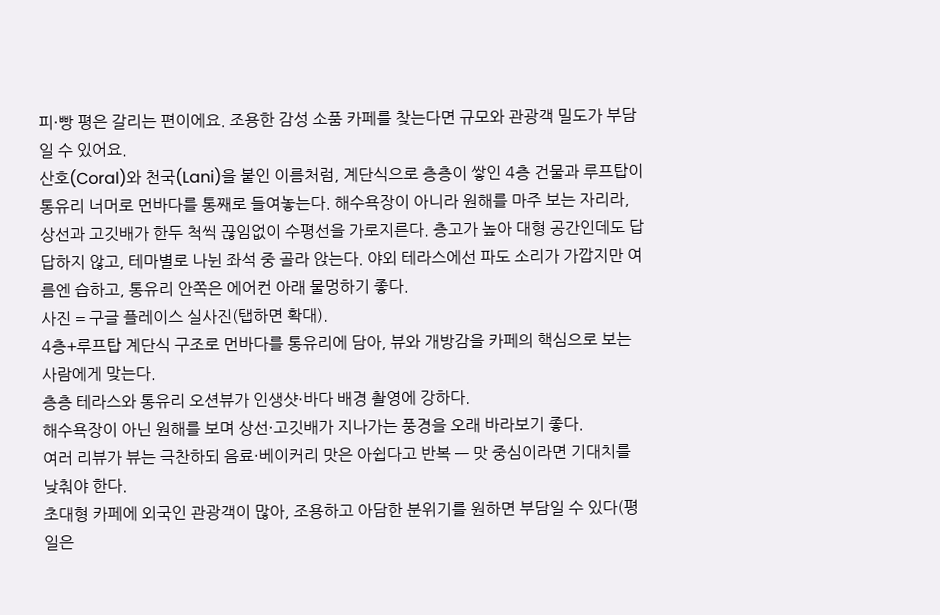피·빵 평은 갈리는 편이에요. 조용한 감성 소품 카페를 찾는다면 규모와 관광객 밀도가 부담일 수 있어요.
산호(Coral)와 천국(Lani)을 붙인 이름처럼, 계단식으로 층층이 쌓인 4층 건물과 루프탑이 통유리 너머로 먼바다를 통째로 들여놓는다. 해수욕장이 아니라 원해를 마주 보는 자리라, 상선과 고깃배가 한두 척씩 끊임없이 수평선을 가로지른다. 층고가 높아 대형 공간인데도 답답하지 않고, 테마별로 나뉜 좌석 중 골라 앉는다. 야외 테라스에선 파도 소리가 가깝지만 여름엔 습하고, 통유리 안쪽은 에어컨 아래 물멍하기 좋다.
사진 = 구글 플레이스 실사진(탭하면 확대).
4층+루프탑 계단식 구조로 먼바다를 통유리에 담아, 뷰와 개방감을 카페의 핵심으로 보는 사람에게 맞는다.
층층 테라스와 통유리 오션뷰가 인생샷·바다 배경 촬영에 강하다.
해수욕장이 아닌 원해를 보며 상선·고깃배가 지나가는 풍경을 오래 바라보기 좋다.
여러 리뷰가 뷰는 극찬하되 음료·베이커리 맛은 아쉽다고 반복 — 맛 중심이라면 기대치를 낮춰야 한다.
초대형 카페에 외국인 관광객이 많아, 조용하고 아담한 분위기를 원하면 부담일 수 있다(평일은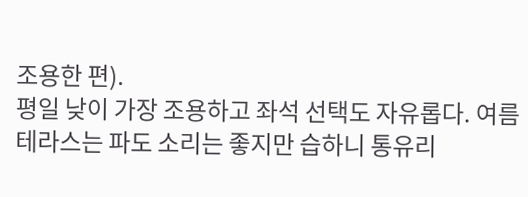조용한 편).
평일 낮이 가장 조용하고 좌석 선택도 자유롭다. 여름 테라스는 파도 소리는 좋지만 습하니 통유리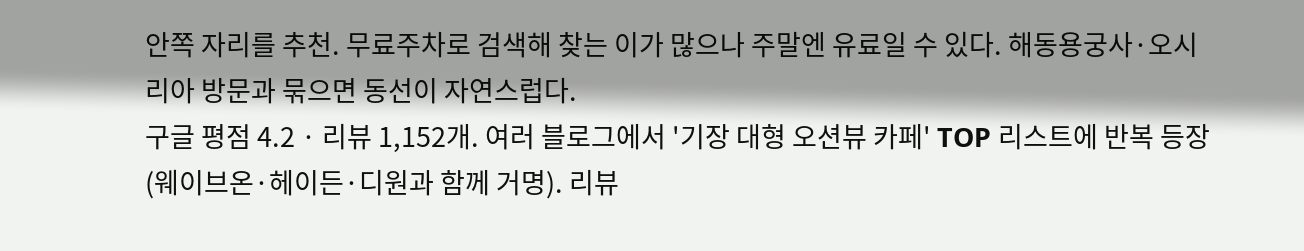안쪽 자리를 추천. 무료주차로 검색해 찾는 이가 많으나 주말엔 유료일 수 있다. 해동용궁사·오시리아 방문과 묶으면 동선이 자연스럽다.
구글 평점 4.2 · 리뷰 1,152개. 여러 블로그에서 '기장 대형 오션뷰 카페' TOP 리스트에 반복 등장(웨이브온·헤이든·디원과 함께 거명). 리뷰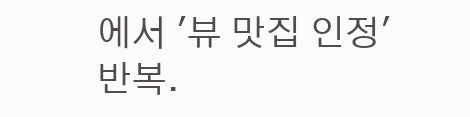에서 '뷰 맛집 인정' 반복.